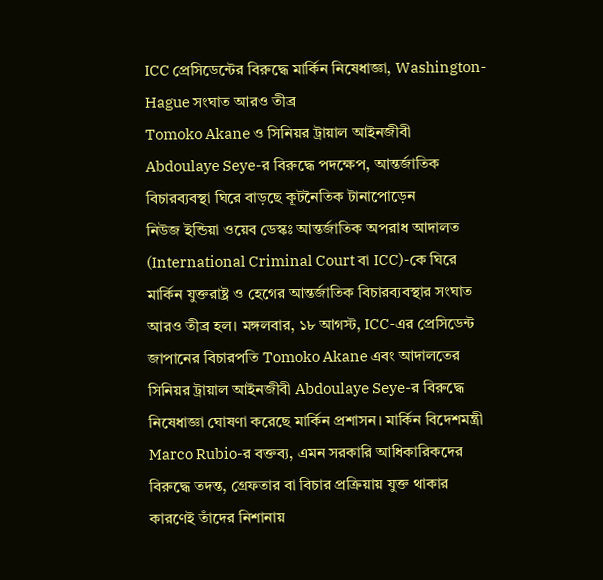ICC প্রেসিডেন্টের বিরুদ্ধে মার্কিন নিষেধাজ্ঞা, Washington-Hague সংঘাত আরও তীব্র
Tomoko Akane ও সিনিয়র ট্রায়াল আইনজীবী Abdoulaye Seye-র বিরুদ্ধে পদক্ষেপ, আন্তর্জাতিক বিচারব্যবস্থা ঘিরে বাড়ছে কূটনৈতিক টানাপোড়েন
নিউজ ইন্ডিয়া ওয়েব ডেস্কঃ আন্তর্জাতিক অপরাধ আদালত (International Criminal Court বা ICC)-কে ঘিরে মার্কিন যুক্তরাষ্ট্র ও হেগের আন্তর্জাতিক বিচারব্যবস্থার সংঘাত আরও তীব্র হল। মঙ্গলবার, ১৮ আগস্ট, ICC-এর প্রেসিডেন্ট জাপানের বিচারপতি Tomoko Akane এবং আদালতের সিনিয়র ট্রায়াল আইনজীবী Abdoulaye Seye-র বিরুদ্ধে নিষেধাজ্ঞা ঘোষণা করেছে মার্কিন প্রশাসন। মার্কিন বিদেশমন্ত্রী Marco Rubio-র বক্তব্য, এমন সরকারি আধিকারিকদের বিরুদ্ধে তদন্ত, গ্রেফতার বা বিচার প্রক্রিয়ায় যুক্ত থাকার কারণেই তাঁদের নিশানায়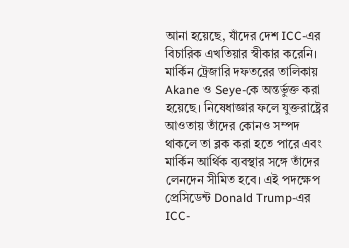আনা হয়েছে, যাঁদের দেশ ICC-এর বিচারিক এখতিয়ার স্বীকার করেনি।
মার্কিন ট্রেজারি দফতরের তালিকায় Akane ও Seye-কে অন্তর্ভুক্ত করা হয়েছে। নিষেধাজ্ঞার ফলে যুক্তরাষ্ট্রের আওতায় তাঁদের কোনও সম্পদ থাকলে তা ব্লক করা হতে পারে এবং মার্কিন আর্থিক ব্যবস্থার সঙ্গে তাঁদের লেনদেন সীমিত হবে। এই পদক্ষেপ প্রেসিডেন্ট Donald Trump-এর ICC-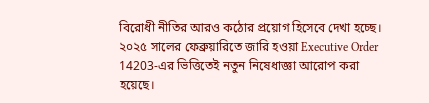বিরোধী নীতির আরও কঠোর প্রয়োগ হিসেবে দেখা হচ্ছে। ২০২৫ সালের ফেব্রুয়ারিতে জারি হওয়া Executive Order 14203-এর ভিত্তিতেই নতুন নিষেধাজ্ঞা আরোপ করা হয়েছে।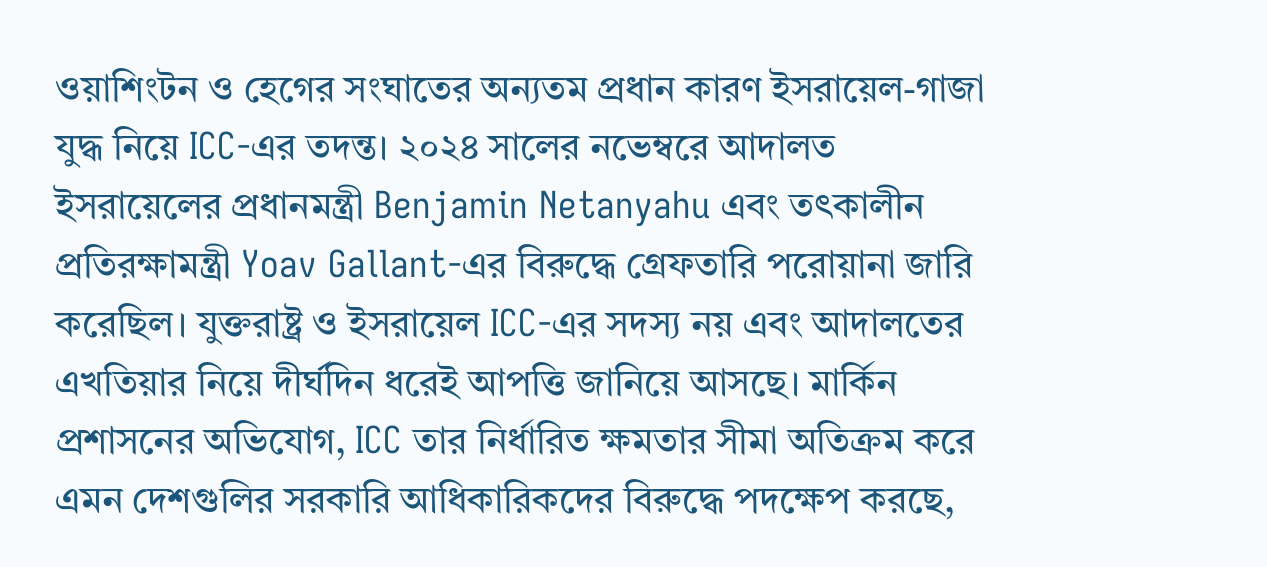ওয়াশিংটন ও হেগের সংঘাতের অন্যতম প্রধান কারণ ইসরায়েল-গাজা যুদ্ধ নিয়ে ICC-এর তদন্ত। ২০২৪ সালের নভেম্বরে আদালত ইসরায়েলের প্রধানমন্ত্রী Benjamin Netanyahu এবং তৎকালীন প্রতিরক্ষামন্ত্রী Yoav Gallant-এর বিরুদ্ধে গ্রেফতারি পরোয়ানা জারি করেছিল। যুক্তরাষ্ট্র ও ইসরায়েল ICC-এর সদস্য নয় এবং আদালতের এখতিয়ার নিয়ে দীর্ঘদিন ধরেই আপত্তি জানিয়ে আসছে। মার্কিন প্রশাসনের অভিযোগ, ICC তার নির্ধারিত ক্ষমতার সীমা অতিক্রম করে এমন দেশগুলির সরকারি আধিকারিকদের বিরুদ্ধে পদক্ষেপ করছে,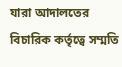যারা আদালতের বিচারিক কর্তৃত্বে সম্মতি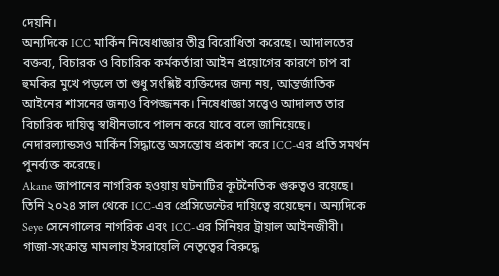দেয়নি।
অন্যদিকে ICC মার্কিন নিষেধাজ্ঞার তীব্র বিরোধিতা করেছে। আদালতের বক্তব্য, বিচারক ও বিচারিক কর্মকর্তারা আইন প্রয়োগের কারণে চাপ বা হুমকির মুখে পড়লে তা শুধু সংশ্লিষ্ট ব্যক্তিদের জন্য নয়, আন্তর্জাতিক আইনের শাসনের জন্যও বিপজ্জনক। নিষেধাজ্ঞা সত্ত্বেও আদালত তার বিচারিক দায়িত্ব স্বাধীনভাবে পালন করে যাবে বলে জানিয়েছে। নেদারল্যান্ডসও মার্কিন সিদ্ধান্তে অসন্তোষ প্রকাশ করে ICC-এর প্রতি সমর্থন পুনর্ব্যক্ত করেছে।
Akane জাপানের নাগরিক হওয়ায় ঘটনাটির কূটনৈতিক গুরুত্বও রয়েছে। তিনি ২০২৪ সাল থেকে ICC-এর প্রেসিডেন্টের দায়িত্বে রয়েছেন। অন্যদিকে Seye সেনেগালের নাগরিক এবং ICC-এর সিনিয়র ট্রায়াল আইনজীবী। গাজা-সংক্রান্ত মামলায় ইসরায়েলি নেতৃত্বের বিরুদ্ধে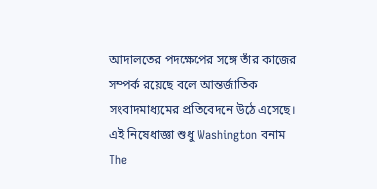আদালতের পদক্ষেপের সঙ্গে তাঁর কাজের সম্পর্ক রয়েছে বলে আন্তর্জাতিক সংবাদমাধ্যমের প্রতিবেদনে উঠে এসেছে।
এই নিষেধাজ্ঞা শুধু Washington বনাম The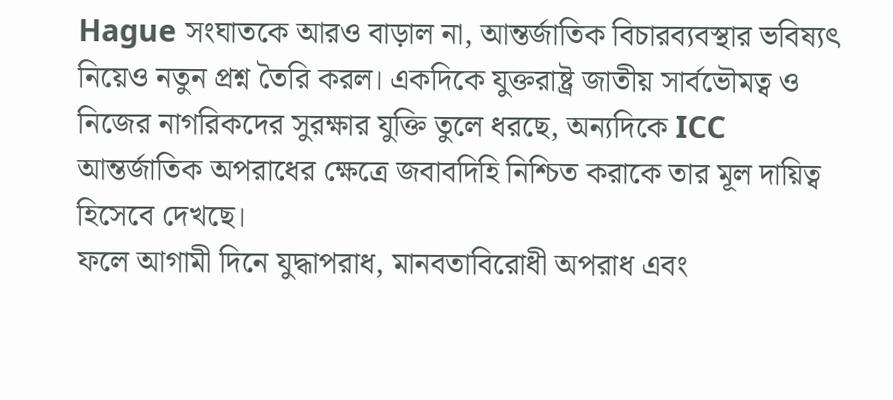Hague সংঘাতকে আরও বাড়াল না, আন্তর্জাতিক বিচারব্যবস্থার ভবিষ্যৎ নিয়েও নতুন প্রশ্ন তৈরি করল। একদিকে যুক্তরাষ্ট্র জাতীয় সার্বভৌমত্ব ও নিজের নাগরিকদের সুরক্ষার যুক্তি তুলে ধরছে, অন্যদিকে ICC আন্তর্জাতিক অপরাধের ক্ষেত্রে জবাবদিহি নিশ্চিত করাকে তার মূল দায়িত্ব হিসেবে দেখছে।
ফলে আগামী দিনে যুদ্ধাপরাধ, মানবতাবিরোধী অপরাধ এবং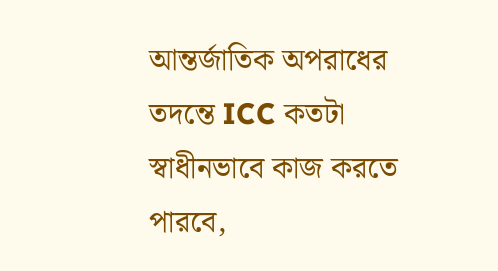আন্তর্জাতিক অপরাধের তদন্তে ICC কতটা স্বাধীনভাবে কাজ করতে পারবে,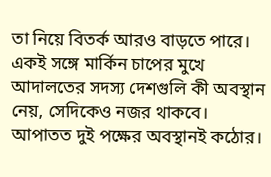তা নিয়ে বিতর্ক আরও বাড়তে পারে। একই সঙ্গে মার্কিন চাপের মুখে আদালতের সদস্য দেশগুলি কী অবস্থান নেয়, সেদিকেও নজর থাকবে। আপাতত দুই পক্ষের অবস্থানই কঠোর।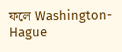ফলে Washington-Hague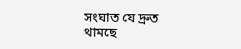সংঘাত যে দ্রুত থামছে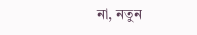না, নতুন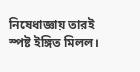নিষেধাজ্ঞায় তারই স্পষ্ট ইঙ্গিত মিলল।